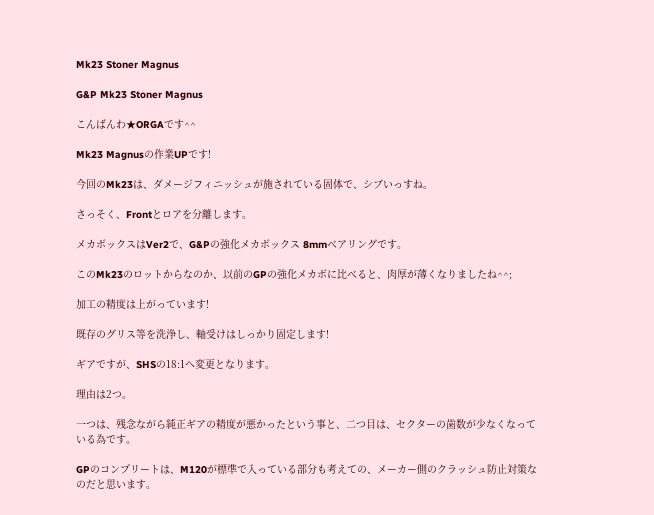Mk23 Stoner Magnus

G&P Mk23 Stoner Magnus

こんばんわ★ORGAです^^

Mk23 Magnusの作業UPです!

今回のMk23は、ダメージフィニッシュが施されている固体で、シブいっすね。

さっそく、Frontとロアを分離します。

メカボックスはVer2で、G&Pの強化メカボックス 8mmベアリングです。

このMk23のロットからなのか、以前のGPの強化メカボに比べると、肉厚が薄くなりましたね^^;

加工の精度は上がっています!

既存のグリス等を洗浄し、軸受けはしっかり固定します!

ギアですが、SHSの18:1へ変更となります。

理由は2つ。

一つは、残念ながら純正ギアの精度が悪かったという事と、二つ目は、セクターの歯数が少なくなっている為です。

GPのコンプリートは、M120が標準で入っている部分も考えての、メーカー側のクラッシュ防止対策なのだと思います。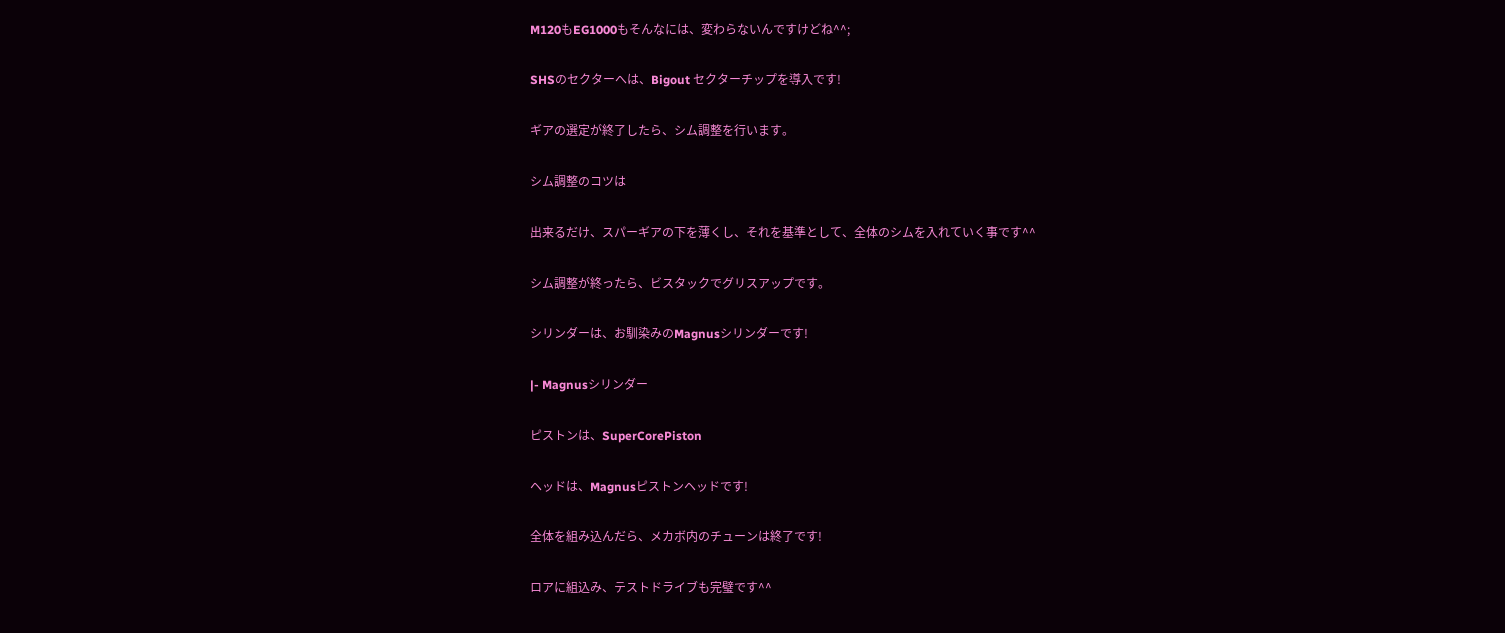M120もEG1000もそんなには、変わらないんですけどね^^;

SHSのセクターへは、Bigout セクターチップを導入です!

ギアの選定が終了したら、シム調整を行います。

シム調整のコツは

出来るだけ、スパーギアの下を薄くし、それを基準として、全体のシムを入れていく事です^^

シム調整が終ったら、ビスタックでグリスアップです。

シリンダーは、お馴染みのMagnusシリンダーです!

|- Magnusシリンダー

ピストンは、SuperCorePiston

ヘッドは、Magnusピストンヘッドです!

全体を組み込んだら、メカボ内のチューンは終了です!

ロアに組込み、テストドライブも完璧です^^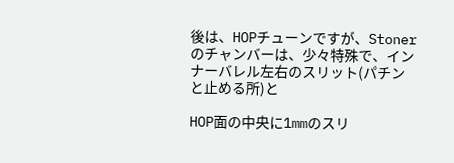後は、HOPチューンですが、Stonerのチャンバーは、少々特殊で、インナーバレル左右のスリット(パチンと止める所)と

HOP面の中央に1mmのスリ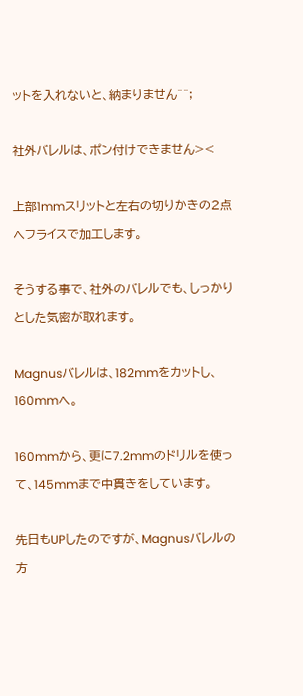ットを入れないと、納まりません^^;

社外バレルは、ポン付けできません><

上部1mmスリットと左右の切りかきの2点へフライスで加工します。

そうする事で、社外のバレルでも、しっかりとした気密が取れます。

Magnusバレルは、182mmをカットし、160mmへ。

160mmから、更に7.2mmのドリルを使って、145mmまで中貫きをしています。

先日もUPしたのですが、Magnusバレルの方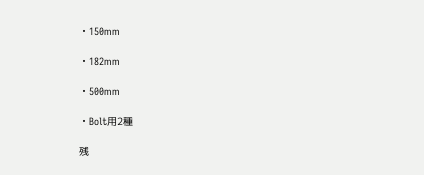・150mm

・182mm

・500mm

・Bolt用2種

残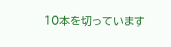10本を切っています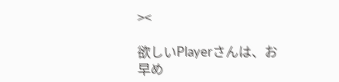><

欲しいPlayerさんは、お早め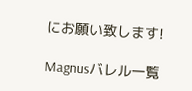にお願い致します!

Magnusバレル一覧